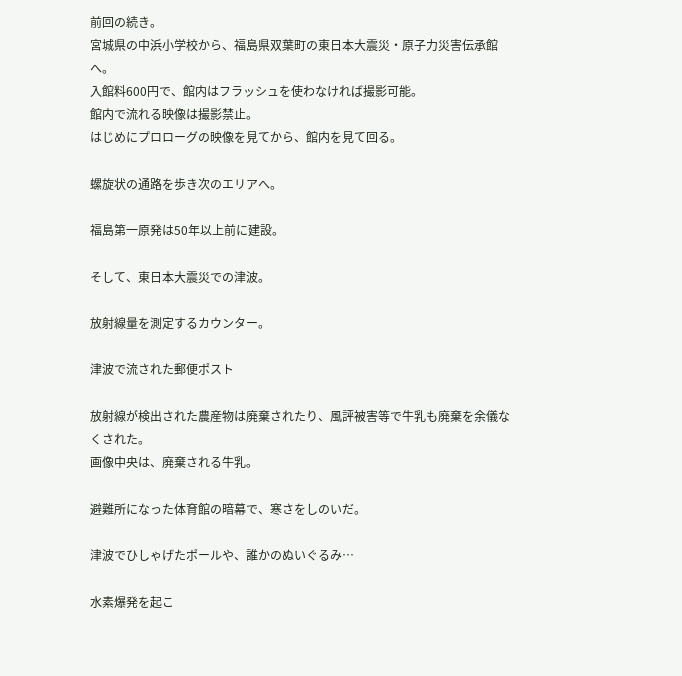前回の続き。
宮城県の中浜小学校から、福島県双葉町の東日本大震災・原子力災害伝承館へ。
入館料600円で、館内はフラッシュを使わなければ撮影可能。
館内で流れる映像は撮影禁止。
はじめにプロローグの映像を見てから、館内を見て回る。

螺旋状の通路を歩き次のエリアへ。

福島第一原発は50年以上前に建設。

そして、東日本大震災での津波。

放射線量を測定するカウンター。

津波で流された郵便ポスト

放射線が検出された農産物は廃棄されたり、風評被害等で牛乳も廃棄を余儀なくされた。
画像中央は、廃棄される牛乳。

避難所になった体育館の暗幕で、寒さをしのいだ。

津波でひしゃげたポールや、誰かのぬいぐるみ…

水素爆発を起こ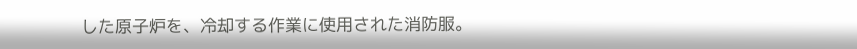した原子炉を、冷却する作業に使用された消防服。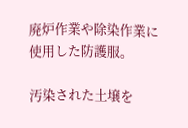廃炉作業や除染作業に使用した防護服。

汚染された土壌を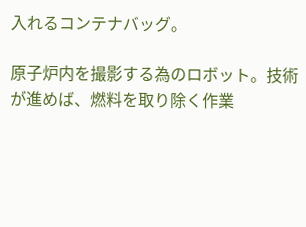入れるコンテナバッグ。

原子炉内を撮影する為のロボット。技術が進めば、燃料を取り除く作業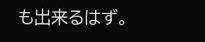も出来るはず。